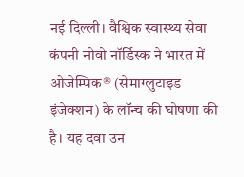नई दिल्ली। वैश्विक स्वास्थ्य सेवा कंपनी नोवो नॉर्डिस्क ने भारत में ओजेम्पिक® (सेमाग्लुटाइड इंजेक्शन) के लॉन्च की घोषणा की है। यह दवा उन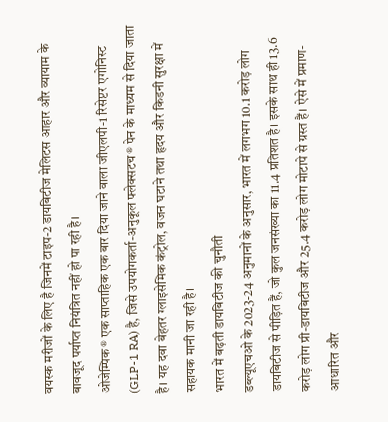वयस्क मरीजों के लिए है जिनमें टाइप-2 डायबिटीज मेलिटस आहार और व्यायाम के बावजूद पर्याप्त नियंत्रित नहीं हो पा रही है।
ओजेम्पिक® एक साप्ताहिक एक बार दिया जाने वाला जीएलपी-1 रिसेप्टर एगोनिस्ट (GLP-1 RA) है, जिसे उपयोगकर्ता-अनुकूल फ्लेक्सटच® पेन के माध्यम से दिया जाता है। यह दवा बेहतर ग्लाइसेमिक कंट्रोल, वजन घटाने तथा हृदय और किडनी सुरक्षा में सहायक मानी जा रही है।
भारत में बढ़ती डायबिटीज की चुनौती
डब्ल्यूएचओ के 2023-24 अनुमानों के अनुसार, भारत में लगभग 10.1 करोड़ लोग डायबिटीज से पीड़ित हैं, जो कुल जनसंख्या का 11.4 प्रतिशत है। इसके साथ ही 13.6 करोड़ लोग प्री-डायबिटीज और 25.4 करोड़ लोग मोटापे से ग्रस्त हैं। ऐसे में प्रमाण-आधारित और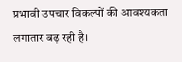प्रभावी उपचार विकल्पों की आवश्यकता लगातार बढ़ रही है।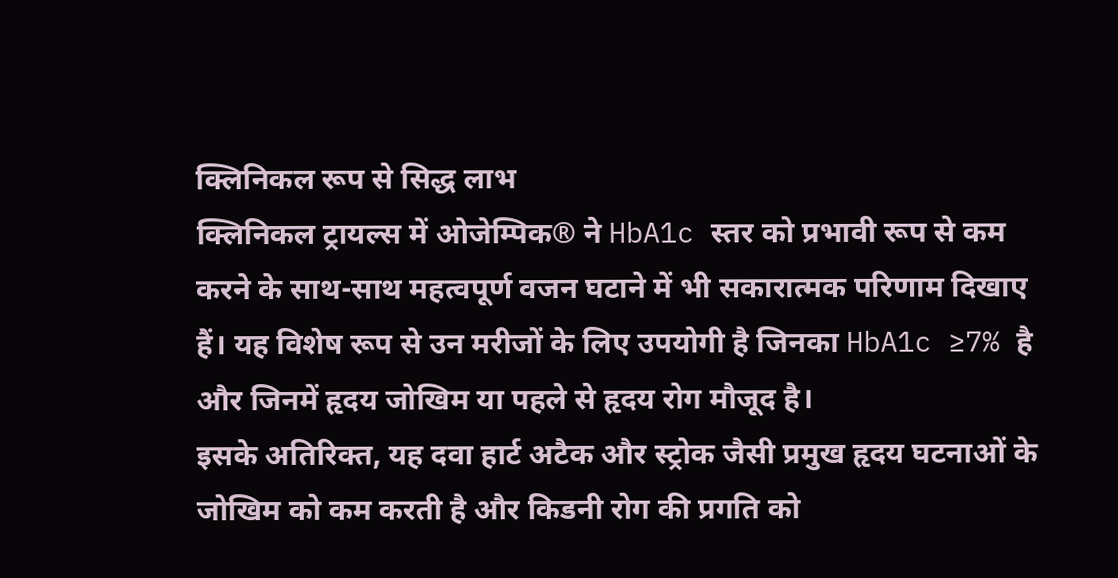क्लिनिकल रूप से सिद्ध लाभ
क्लिनिकल ट्रायल्स में ओजेम्पिक® ने HbA1c स्तर को प्रभावी रूप से कम करने के साथ-साथ महत्वपूर्ण वजन घटाने में भी सकारात्मक परिणाम दिखाए हैं। यह विशेष रूप से उन मरीजों के लिए उपयोगी है जिनका HbA1c ≥7% है और जिनमें हृदय जोखिम या पहले से हृदय रोग मौजूद है।
इसके अतिरिक्त, यह दवा हार्ट अटैक और स्ट्रोक जैसी प्रमुख हृदय घटनाओं के जोखिम को कम करती है और किडनी रोग की प्रगति को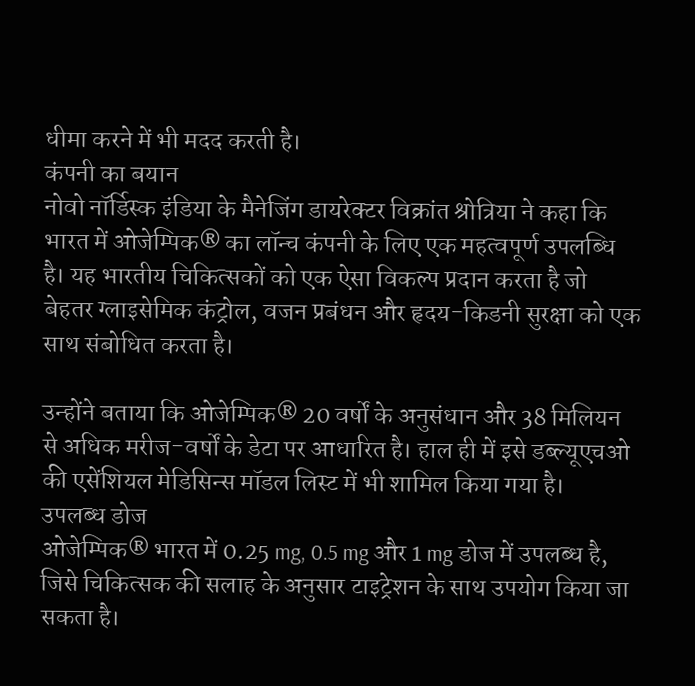धीमा करने में भी मदद करती है।
कंपनी का बयान
नोवो नॉर्डिस्क इंडिया के मैनेजिंग डायरेक्टर विक्रांत श्रोत्रिया ने कहा कि भारत में ओजेम्पिक® का लॉन्च कंपनी के लिए एक महत्वपूर्ण उपलब्धि है। यह भारतीय चिकित्सकों को एक ऐसा विकल्प प्रदान करता है जो बेहतर ग्लाइसेमिक कंट्रोल, वजन प्रबंधन और हृदय-किडनी सुरक्षा को एक साथ संबोधित करता है।

उन्होंने बताया कि ओजेम्पिक® 20 वर्षों के अनुसंधान और 38 मिलियन से अधिक मरीज-वर्षों के डेटा पर आधारित है। हाल ही में इसे डब्ल्यूएचओ की एसेंशियल मेडिसिन्स मॉडल लिस्ट में भी शामिल किया गया है।
उपलब्ध डोज
ओजेम्पिक® भारत में 0.25 mg, 0.5 mg और 1 mg डोज में उपलब्ध है, जिसे चिकित्सक की सलाह के अनुसार टाइट्रेशन के साथ उपयोग किया जा सकता है।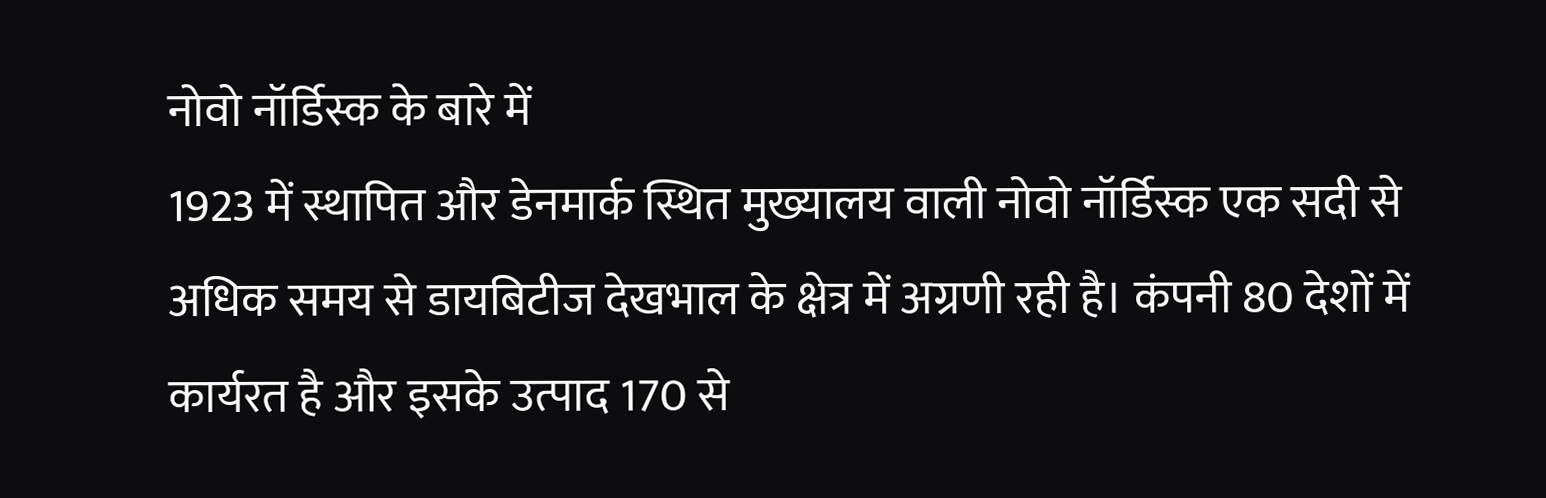नोवो नॉर्डिस्क के बारे में
1923 में स्थापित और डेनमार्क स्थित मुख्यालय वाली नोवो नॉर्डिस्क एक सदी से अधिक समय से डायबिटीज देखभाल के क्षेत्र में अग्रणी रही है। कंपनी 80 देशों में कार्यरत है और इसके उत्पाद 170 से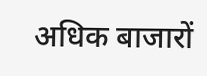अधिक बाजारों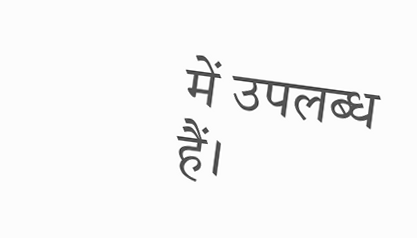में उपलब्ध हैं।